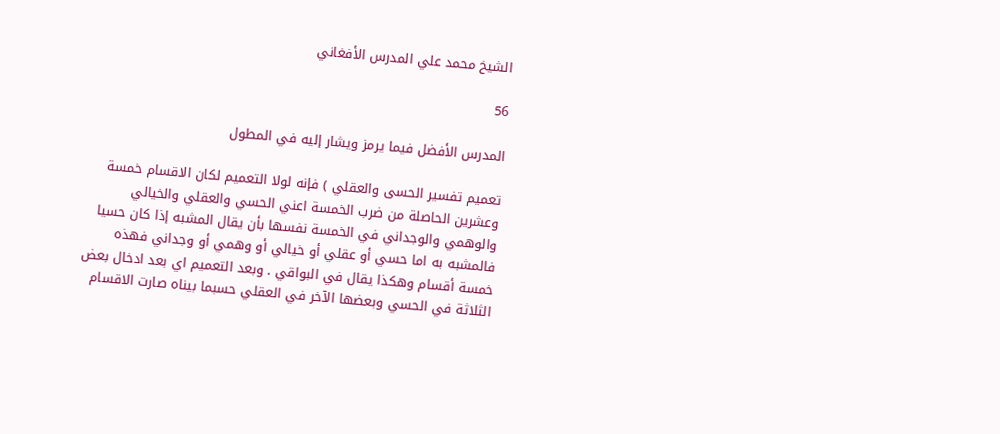الشيخ محمد علي المدرس الأفغاني

56

المدرس الأفضل فيما يرمز ويشار إليه في المطول

تعميم تفسير الحسى والعقلي ) فإنه لولا التعميم لكان الاقسام خمسة وعشرين الحاصلة من ضرب الخمسة اعني الحسي والعقلي والخيالي والوهمي والوجداني في الخمسة نفسها بأن يقال المشبه إذا كان حسيا فالمشبه به اما حسي أو عقلي أو خيالي أو وهمي أو وجداني فهذه خمسة أقسام وهكذا يقال في البواقي . وبعد التعميم اي بعد ادخال بعض الثلاثة في الحسي وبعضها الآخر في العقلي حسبما بيناه صارت الاقسام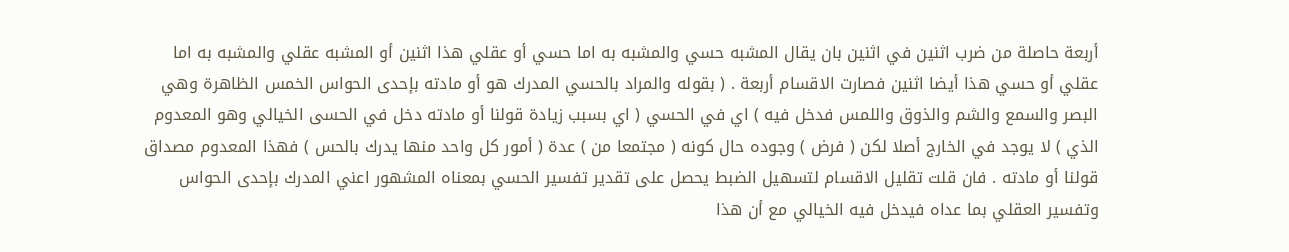أربعة حاصلة من ضرب اثنين في اثنين بان يقال المشبه حسي والمشبه به اما حسي أو عقلي هذا اثنين أو المشبه عقلي والمشبه به اما عقلي أو حسي هذا أيضا اثنين فصارت الاقسام أربعة . ( بقوله والمراد بالحسي المدرك هو أو مادته بإحدى الحواس الخمس الظاهرة وهي البصر والسمع والشم والذوق واللمس فدخل فيه ) اي في الحسي ( اي بسبب زيادة قولنا أو مادته دخل في الحسى الخيالي وهو المعدوم الذي ) لا يوجد في الخارج أصلا لكن ( فرض ) وجوده حال كونه ( مجتمعا من ) عدة ( أمور كل واحد منها يدرك بالحس ) فهذا المعدوم مصداق قولنا أو مادته . فان قلت تقليل الاقسام لتسهيل الضبط يحصل على تقدير تفسير الحسي بمعناه المشهور اعني المدرك بإحدى الحواس وتفسير العقلي بما عداه فيدخل فيه الخيالي مع أن هذا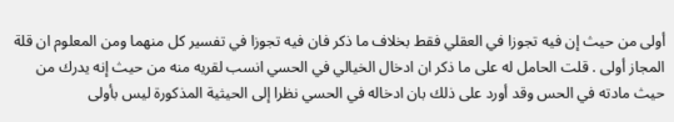أولى من حيث إن فيه تجوزا في العقلي فقط بخلاف ما ذكر فان فيه تجوزا في تفسير كل منهما ومن المعلوم ان قلة المجاز أولى . قلت الحامل له على ما ذكر ان ادخال الخيالي في الحسي انسب لقريه منه من حيث إنه يدرك من حيث مادته في الحس وقد أورد على ذلك بان ادخاله في الحسي نظرا إلى الحيثية المذكورة ليس بأولى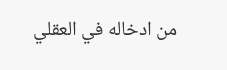من ادخاله في العقلي